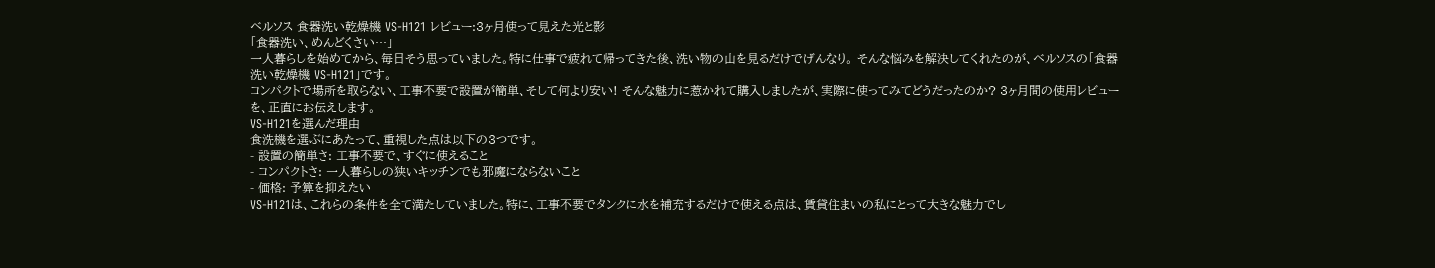ベルソス 食器洗い乾燥機 VS-H121 レビュー:3ヶ月使って見えた光と影
「食器洗い、めんどくさい…」
一人暮らしを始めてから、毎日そう思っていました。特に仕事で疲れて帰ってきた後、洗い物の山を見るだけでげんなり。 そんな悩みを解決してくれたのが、ベルソスの「食器洗い乾燥機 VS-H121」です。
コンパクトで場所を取らない、工事不要で設置が簡単、そして何より安い! そんな魅力に惹かれて購入しましたが、実際に使ってみてどうだったのか? 3ヶ月間の使用レビューを、正直にお伝えします。
VS-H121を選んだ理由
食洗機を選ぶにあたって、重視した点は以下の3つです。
- 設置の簡単さ: 工事不要で、すぐに使えること
- コンパクトさ: 一人暮らしの狭いキッチンでも邪魔にならないこと
- 価格: 予算を抑えたい
VS-H121は、これらの条件を全て満たしていました。特に、工事不要でタンクに水を補充するだけで使える点は、賃貸住まいの私にとって大きな魅力でし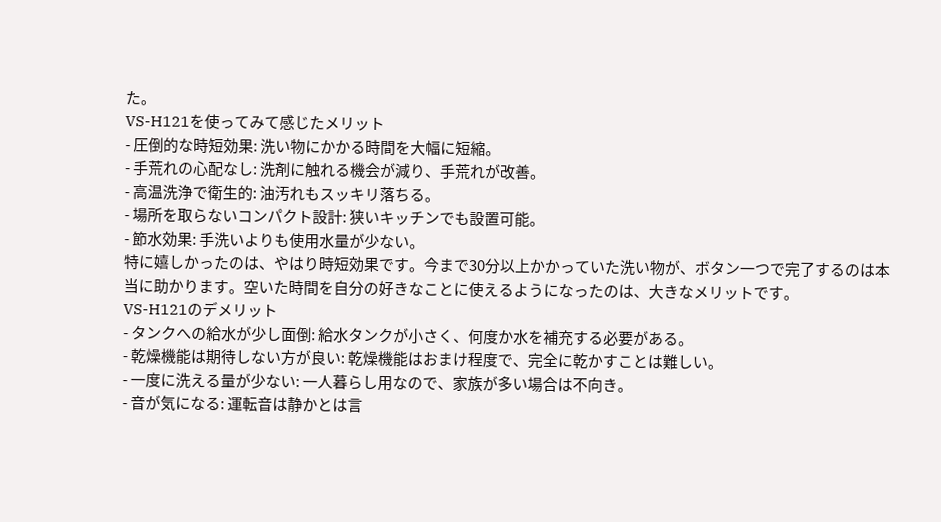た。
VS-H121を使ってみて感じたメリット
- 圧倒的な時短効果: 洗い物にかかる時間を大幅に短縮。
- 手荒れの心配なし: 洗剤に触れる機会が減り、手荒れが改善。
- 高温洗浄で衛生的: 油汚れもスッキリ落ちる。
- 場所を取らないコンパクト設計: 狭いキッチンでも設置可能。
- 節水効果: 手洗いよりも使用水量が少ない。
特に嬉しかったのは、やはり時短効果です。今まで30分以上かかっていた洗い物が、ボタン一つで完了するのは本当に助かります。空いた時間を自分の好きなことに使えるようになったのは、大きなメリットです。
VS-H121のデメリット
- タンクへの給水が少し面倒: 給水タンクが小さく、何度か水を補充する必要がある。
- 乾燥機能は期待しない方が良い: 乾燥機能はおまけ程度で、完全に乾かすことは難しい。
- 一度に洗える量が少ない: 一人暮らし用なので、家族が多い場合は不向き。
- 音が気になる: 運転音は静かとは言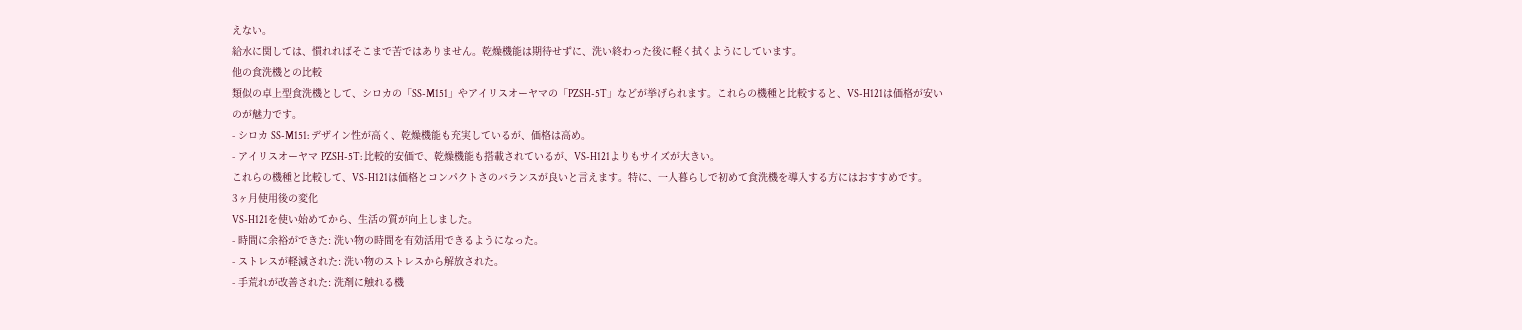えない。
給水に関しては、慣れればそこまで苦ではありません。乾燥機能は期待せずに、洗い終わった後に軽く拭くようにしています。
他の食洗機との比較
類似の卓上型食洗機として、シロカの「SS-M151」やアイリスオーヤマの「PZSH-5T」などが挙げられます。これらの機種と比較すると、VS-H121は価格が安いのが魅力です。
- シロカ SS-M151: デザイン性が高く、乾燥機能も充実しているが、価格は高め。
- アイリスオーヤマ PZSH-5T: 比較的安価で、乾燥機能も搭載されているが、VS-H121よりもサイズが大きい。
これらの機種と比較して、VS-H121は価格とコンパクトさのバランスが良いと言えます。特に、一人暮らしで初めて食洗機を導入する方にはおすすめです。
3ヶ月使用後の変化
VS-H121を使い始めてから、生活の質が向上しました。
- 時間に余裕ができた: 洗い物の時間を有効活用できるようになった。
- ストレスが軽減された: 洗い物のストレスから解放された。
- 手荒れが改善された: 洗剤に触れる機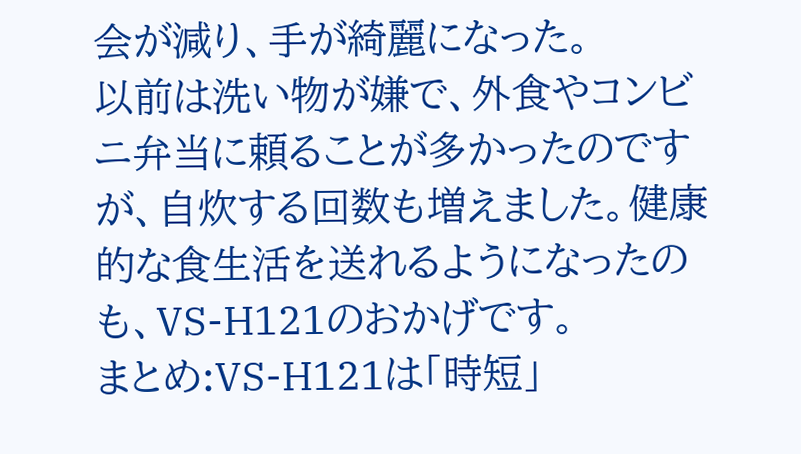会が減り、手が綺麗になった。
以前は洗い物が嫌で、外食やコンビニ弁当に頼ることが多かったのですが、自炊する回数も増えました。健康的な食生活を送れるようになったのも、VS-H121のおかげです。
まとめ:VS-H121は「時短」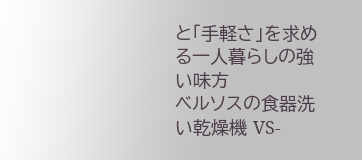と「手軽さ」を求める一人暮らしの強い味方
ベルソスの食器洗い乾燥機 VS-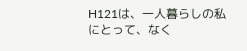H121は、一人暮らしの私にとって、なく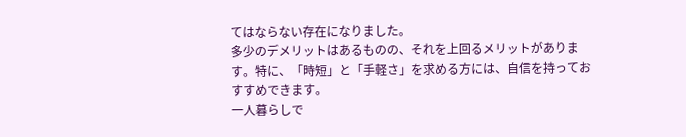てはならない存在になりました。
多少のデメリットはあるものの、それを上回るメリットがあります。特に、「時短」と「手軽さ」を求める方には、自信を持っておすすめできます。
一人暮らしで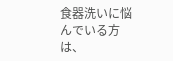食器洗いに悩んでいる方は、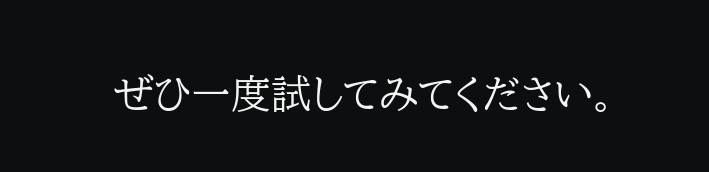ぜひ一度試してみてください。